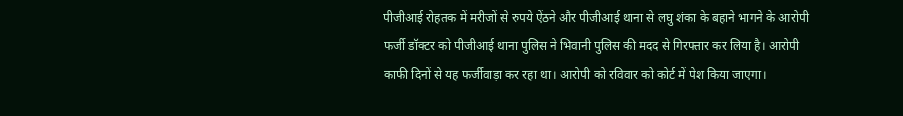पीजीआई रोहतक में मरीजों से रुपये ऐंठने और पीजीआई थाना से लघु शंका के बहाने भागने के आरोपी फर्जी डॉक्टर को पीजीआई थाना पुलिस ने भिवानी पुलिस की मदद से गिरफ्तार कर लिया है। आरोपी काफी दिनों से यह फर्जीवाड़ा कर रहा था। आरोपी को रविवार को कोर्ट में पेश किया जाएगा।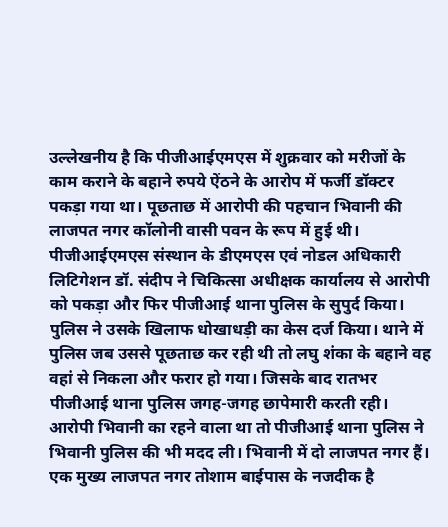उल्लेखनीय है कि पीजीआईएमएस में शुक्रवार को मरीजों के काम कराने के बहाने रुपये ऐंठने के आरोप में फर्जी डॉक्टर पकड़ा गया था। पूछताछ में आरोपी की पहचान भिवानी की लाजपत नगर कॉलोनी वासी पवन के रूप में हुई थी। पीजीआईएमएस संस्थान के डीएमएस एवं नोडल अधिकारी लिटिगेशन डॉ. संदीप ने चिकित्सा अधीक्षक कार्यालय से आरोपी को पकड़ा और फिर पीजीआई थाना पुलिस के सुपुर्द किया। पुलिस ने उसके खिलाफ धोखाधड़ी का केस दर्ज किया। थाने में पुलिस जब उससे पूछताछ कर रही थी तो लघु शंका के बहाने वह वहां से निकला और फरार हो गया। जिसके बाद रातभर पीजीआई थाना पुलिस जगह-जगह छापेमारी करती रही। आरोपी भिवानी का रहने वाला था तो पीजीआई थाना पुलिस ने भिवानी पुलिस की भी मदद ली। भिवानी में दो लाजपत नगर हैं। एक मुख्य लाजपत नगर तोशाम बाईपास के नजदीक है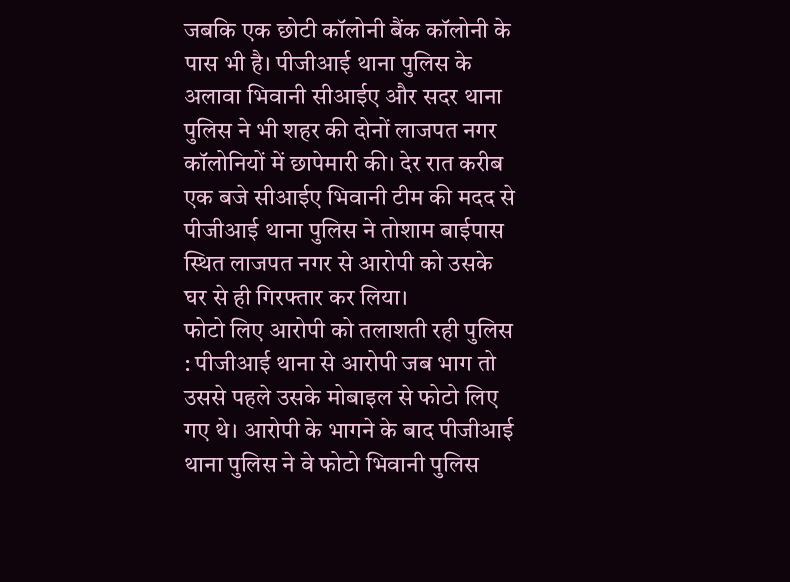जबकि एक छोटी कॉलोनी बैंक कॉलोनी के पास भी है। पीजीआई थाना पुलिस के अलावा भिवानी सीआईए और सदर थाना पुलिस ने भी शहर की दोनों लाजपत नगर कॉलोनियों में छापेमारी की। देर रात करीब एक बजे सीआईए भिवानी टीम की मदद से पीजीआई थाना पुलिस ने तोशाम बाईपास स्थित लाजपत नगर से आरोपी को उसके घर से ही गिरफ्तार कर लिया।
फोटो लिए आरोपी को तलाशती रही पुलिस : पीजीआई थाना से आरोपी जब भाग तो उससे पहले उसके मोबाइल से फोटो लिए गए थे। आरोपी के भागने के बाद पीजीआई थाना पुलिस ने वे फोटो भिवानी पुलिस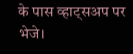के पास व्हाट्सअप पर भेजे।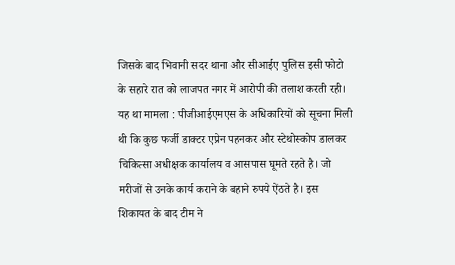जिसके बाद भिवानी सदर थाना और सीआईए पुलिस इसी फोटो के सहारे रात को लाजपत नगर में आरोपी की तलाश करती रही।
यह था मामला : पीजीआईएमएस के अधिकारियों को सूचना मिली थी कि कुछ फर्जी डाक्टर एप्रेन पहनकर और स्टेथोस्कोप डालकर चिकित्सा अधीक्षक कार्यालय व आसपास घूमते रहते है। जो मरीजों से उनके कार्य कराने के बहाने रुपये ऐंठते है। इस शिकायत के बाद टीम ने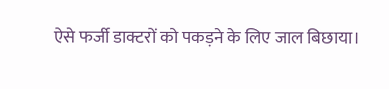ऐसे फर्जी डाक्टरों को पकड़ने के लिए जाल बिछाया।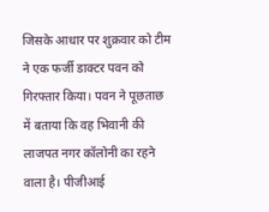जिसके आधार पर शुक्रवार को टीम ने एक फर्जी डाक्टर पवन को गिरफ्तार किया। पवन ने पूछताछ में बताया कि वह भिवानी की लाजपत नगर कॉलोनी का रहने वाला है। पीजीआई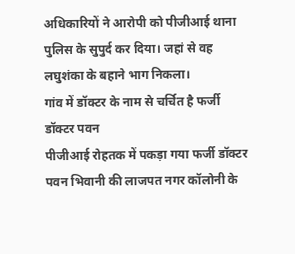अधिकारियों ने आरोपी को पीजीआई थाना पुलिस के सुपुर्द कर दिया। जहां से वह लघुशंका के बहाने भाग निकला।
गांव में डॉक्टर के नाम से चर्चित है फर्जी डॉक्टर पवन
पीजीआई रोहतक में पकड़ा गया फर्जी डॉक्टर पवन भिवानी की लाजपत नगर कॉलोनी के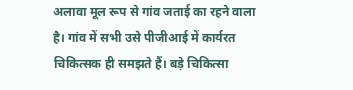अलावा मूल रूप से गांव जताई का रहने वाला है। गांव में सभी उसे पीजीआई में कार्यरत चिकित्सक ही समझते हैं। बड़े चिकित्सा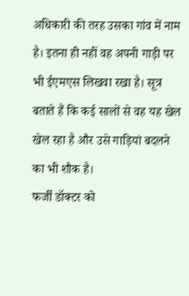अधिकारी की तरह उसका गांव में नाम है। इतना ही नहीं वह अपनी गाड़ी पर भी ईएमएस लिखवा रखा है। सूत्र बताते हैं कि कई सालों से वह यह खेल खेल रहा है और उसे गाड़ियां बदलने का भी शौक है।
फर्जी डॉक्टर को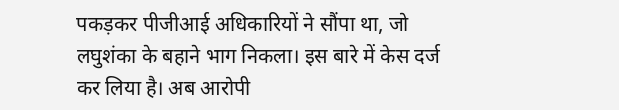पकड़कर पीजीआई अधिकारियों ने सौंपा था, जो लघुशंका के बहाने भाग निकला। इस बारे में केस दर्ज कर लिया है। अब आरोपी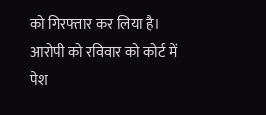को गिरफ्तार कर लिया है। आरोपी को रविवार को कोर्ट में पेश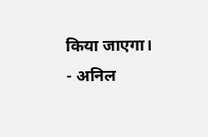किया जाएगा।
- अनिल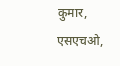कुमार, एसएचओ,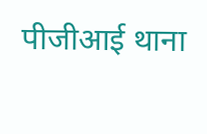पीजीआई थाना